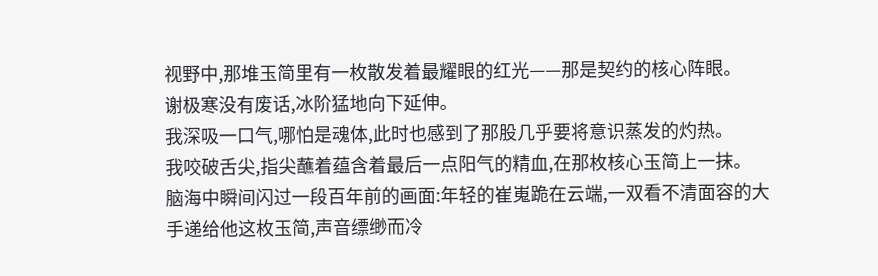视野中,那堆玉简里有一枚散发着最耀眼的红光——那是契约的核心阵眼。
谢极寒没有废话,冰阶猛地向下延伸。
我深吸一口气,哪怕是魂体,此时也感到了那股几乎要将意识蒸发的灼热。
我咬破舌尖,指尖蘸着蕴含着最后一点阳气的精血,在那枚核心玉简上一抹。
脑海中瞬间闪过一段百年前的画面:年轻的崔嵬跪在云端,一双看不清面容的大手递给他这枚玉简,声音缥缈而冷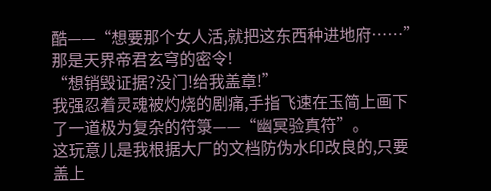酷——“想要那个女人活,就把这东西种进地府……”
那是天界帝君玄穹的密令!
“想销毁证据?没门!给我盖章!”
我强忍着灵魂被灼烧的剧痛,手指飞速在玉简上画下了一道极为复杂的符箓——“幽冥验真符”。
这玩意儿是我根据大厂的文档防伪水印改良的,只要盖上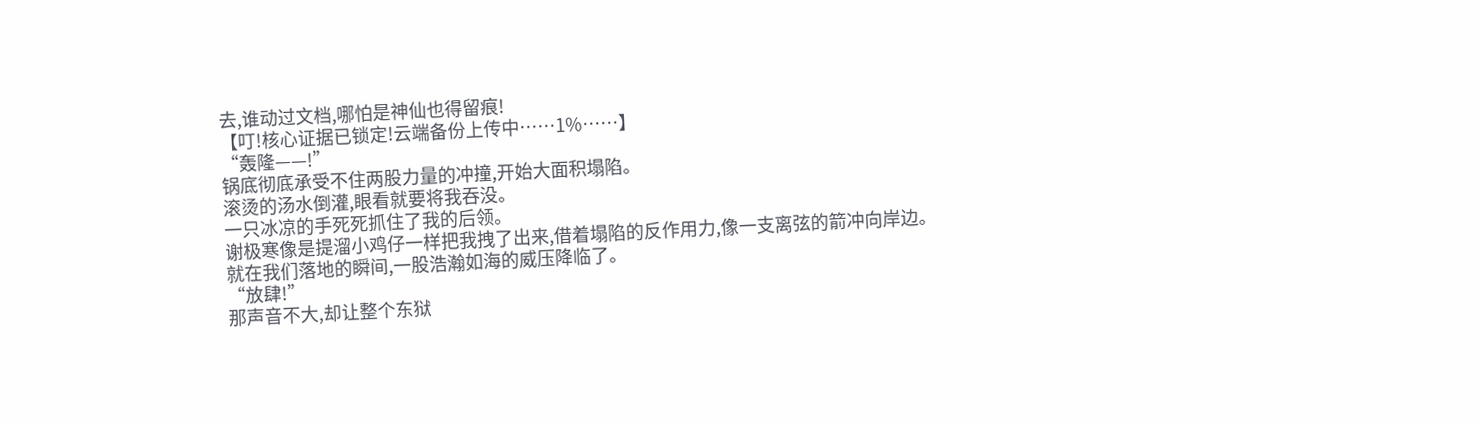去,谁动过文档,哪怕是神仙也得留痕!
【叮!核心证据已锁定!云端备份上传中……1%……】
“轰隆——!”
锅底彻底承受不住两股力量的冲撞,开始大面积塌陷。
滚烫的汤水倒灌,眼看就要将我吞没。
一只冰凉的手死死抓住了我的后领。
谢极寒像是提溜小鸡仔一样把我拽了出来,借着塌陷的反作用力,像一支离弦的箭冲向岸边。
就在我们落地的瞬间,一股浩瀚如海的威压降临了。
“放肆!”
那声音不大,却让整个东狱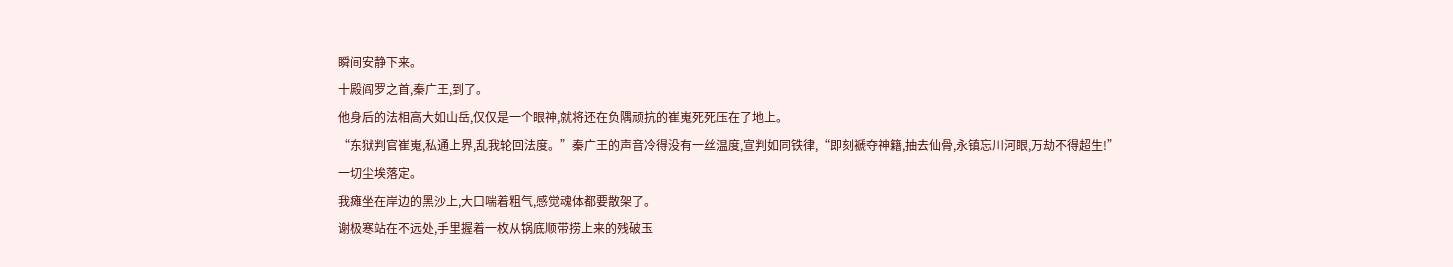瞬间安静下来。
十殿阎罗之首,秦广王,到了。
他身后的法相高大如山岳,仅仅是一个眼神,就将还在负隅顽抗的崔嵬死死压在了地上。
“东狱判官崔嵬,私通上界,乱我轮回法度。”秦广王的声音冷得没有一丝温度,宣判如同铁律,“即刻褫夺神籍,抽去仙骨,永镇忘川河眼,万劫不得超生!”
一切尘埃落定。
我瘫坐在岸边的黑沙上,大口喘着粗气,感觉魂体都要散架了。
谢极寒站在不远处,手里握着一枚从锅底顺带捞上来的残破玉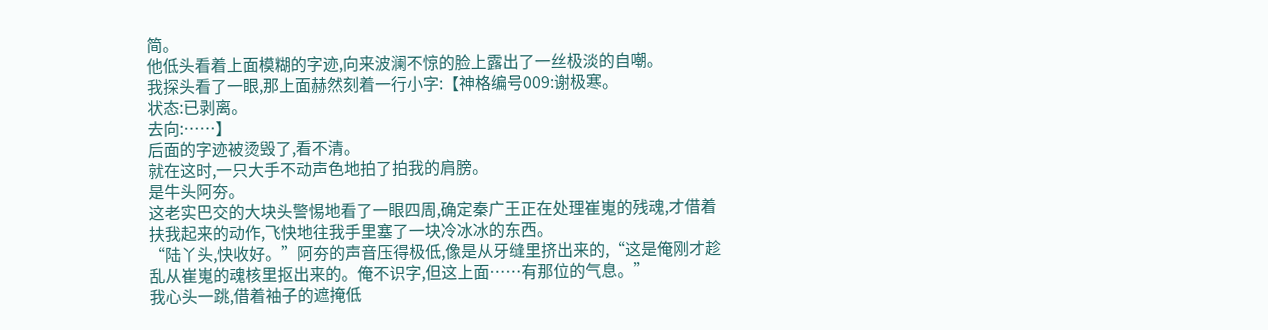简。
他低头看着上面模糊的字迹,向来波澜不惊的脸上露出了一丝极淡的自嘲。
我探头看了一眼,那上面赫然刻着一行小字:【神格编号009:谢极寒。
状态:已剥离。
去向:……】
后面的字迹被烫毁了,看不清。
就在这时,一只大手不动声色地拍了拍我的肩膀。
是牛头阿夯。
这老实巴交的大块头警惕地看了一眼四周,确定秦广王正在处理崔嵬的残魂,才借着扶我起来的动作,飞快地往我手里塞了一块冷冰冰的东西。
“陆丫头,快收好。”阿夯的声音压得极低,像是从牙缝里挤出来的,“这是俺刚才趁乱从崔嵬的魂核里抠出来的。俺不识字,但这上面……有那位的气息。”
我心头一跳,借着袖子的遮掩低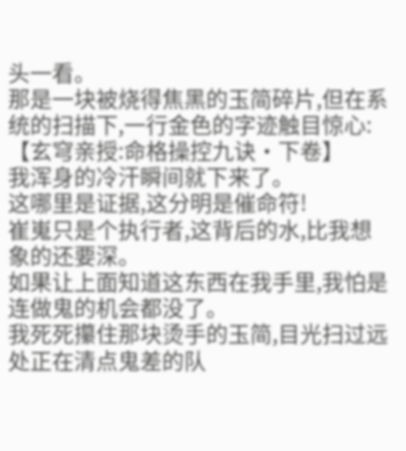头一看。
那是一块被烧得焦黑的玉简碎片,但在系统的扫描下,一行金色的字迹触目惊心:
【玄穹亲授:命格操控九诀·下卷】
我浑身的冷汗瞬间就下来了。
这哪里是证据,这分明是催命符!
崔嵬只是个执行者,这背后的水,比我想象的还要深。
如果让上面知道这东西在我手里,我怕是连做鬼的机会都没了。
我死死攥住那块烫手的玉简,目光扫过远处正在清点鬼差的队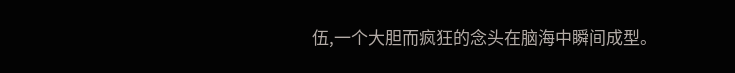伍,一个大胆而疯狂的念头在脑海中瞬间成型。